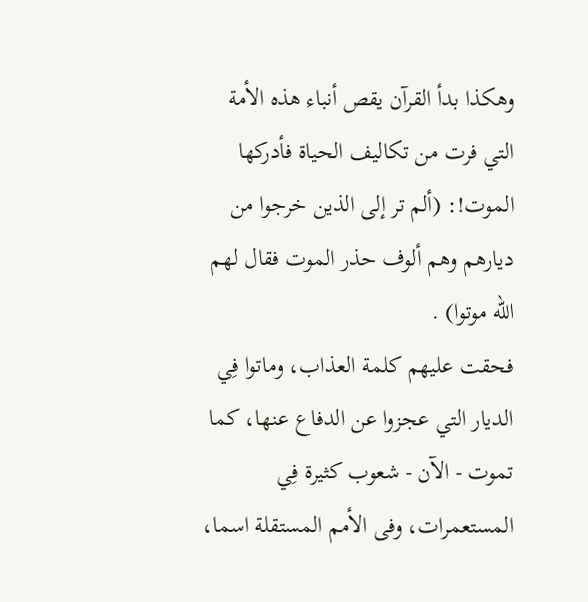وهكذا بدأ القرآن يقص أنباء هذه الأمة التي فرت من تكاليف الحياة فأدركها الموت!: (ألم تر إلى الذين خرجوا من ديارهم وهم ألوف حذر الموت فقال لهم الله موتوا) .
فحقت عليهم كلمة العذاب، وماتوا فِي الديار التي عجزوا عن الدفاع عنها، كما تموت - الآن - شعوب كثيرة فِي المستعمرات، وفى الأمم المستقلة اسما،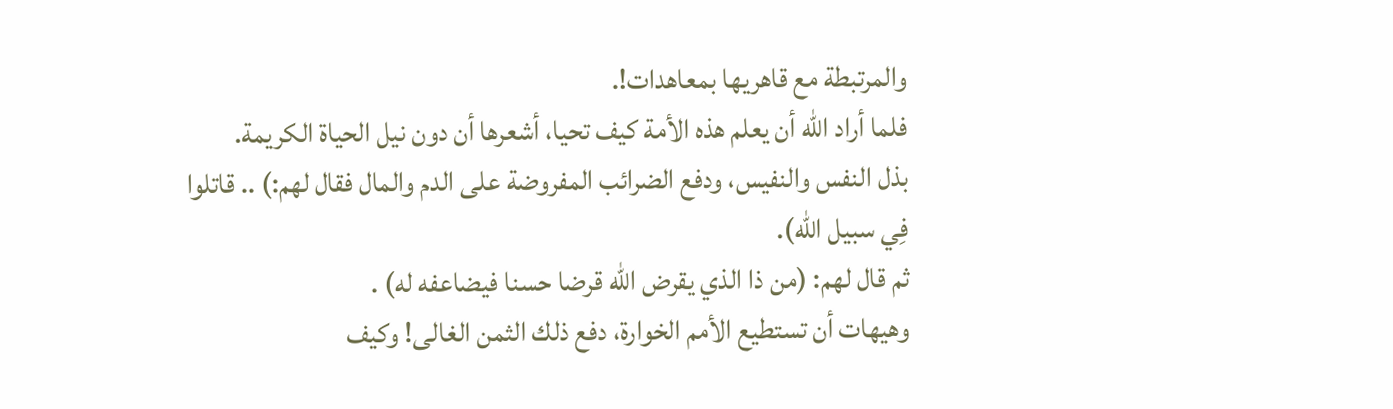والمرتبطة مع قاهريها بمعاهدات!.
فلما أراد الله أن يعلم هذه الأمة كيف تحيا، أشعرها أن دون نيل الحياة الكريمة.
بذل النفس والنفيس، ودفع الضرائب المفروضة على الدم والمال فقال لهم:) .. قاتلوا فِي سبيل الله).
ثم قال لهم: (من ذا الذي يقرض الله قرضا حسنا فيضاعفه له) .
وهيهات أن تستطيع الأمم الخوارة، دفع ذلك الثمن الغالى! وكيف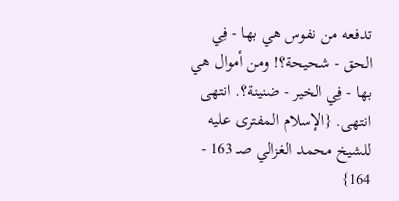تدفعه من نفوس هي بها - فِي الحق - شحيحة؟! ومن أموال هي بها - فِي الخير - ضنينة؟. انتهى انتهى. {الإسلام المفترى عليه للشيخ محمد الغزالي صـ 163 - 164}